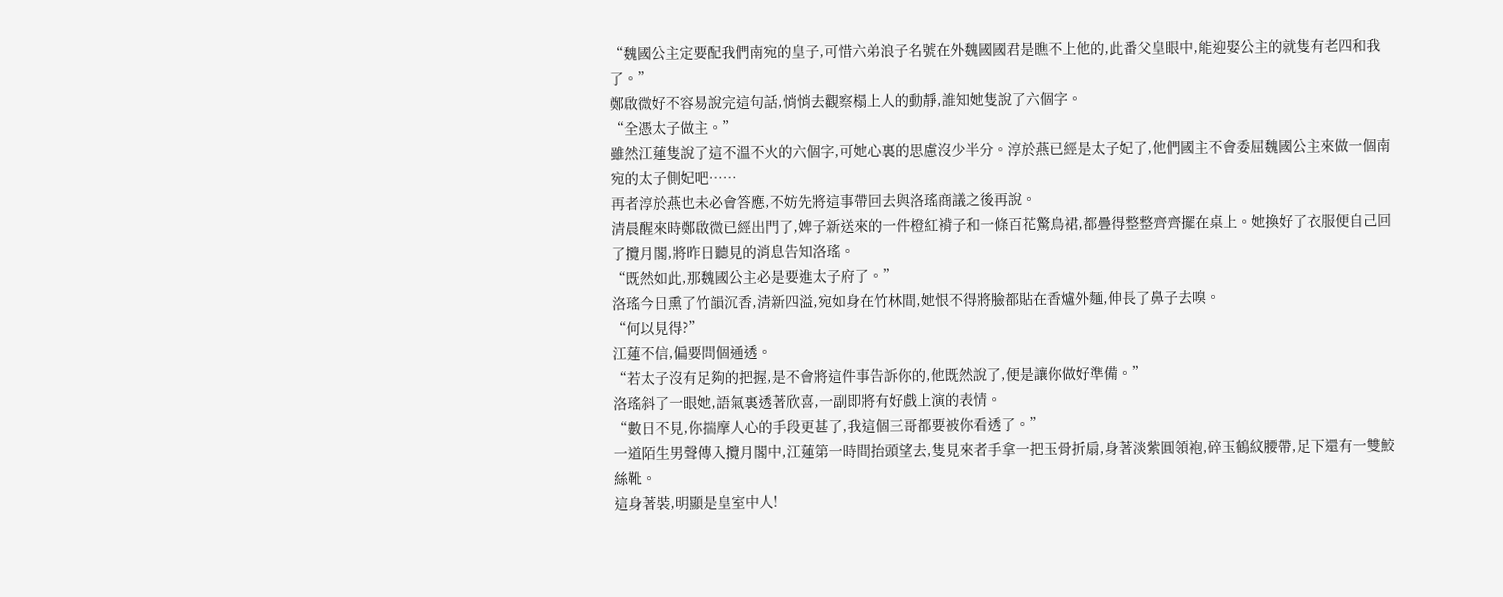“魏國公主定要配我們南宛的皇子,可惜六弟浪子名號在外魏國國君是瞧不上他的,此番父皇眼中,能迎娶公主的就隻有老四和我了。”
鄭啟微好不容易說完這句話,悄悄去觀察榻上人的動靜,誰知她隻說了六個字。
“全憑太子做主。”
雖然江蓮隻說了這不溫不火的六個字,可她心裏的思慮沒少半分。淳於燕已經是太子妃了,他們國主不會委屈魏國公主來做一個南宛的太子側妃吧……
再者淳於燕也未必會答應,不妨先將這事帶回去與洛瑤商議之後再說。
清晨醒來時鄭啟微已經出門了,婢子新送來的一件橙紅褙子和一條百花驚鳥裙,都疊得整整齊齊擺在桌上。她換好了衣服便自己回了攬月閣,將昨日聽見的消息告知洛瑤。
“既然如此,那魏國公主必是要進太子府了。”
洛瑤今日熏了竹韻沉香,清新四溢,宛如身在竹林間,她恨不得將臉都貼在香爐外麵,伸長了鼻子去嗅。
“何以見得?”
江蓮不信,偏要問個通透。
“若太子沒有足夠的把握,是不會將這件事告訴你的,他既然說了,便是讓你做好準備。”
洛瑤斜了一眼她,語氣裏透著欣喜,一副即將有好戲上演的表情。
“數日不見,你揣摩人心的手段更甚了,我這個三哥都要被你看透了。”
一道陌生男聲傳入攬月閣中,江蓮第一時間抬頭望去,隻見來者手拿一把玉骨折扇,身著淡紫圓領袍,碎玉鶴紋腰帶,足下還有一雙鮫絲靴。
這身著裝,明顯是皇室中人!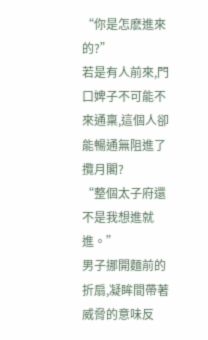“你是怎麽進來的?”
若是有人前來,門口婢子不可能不來通稟,這個人卻能暢通無阻進了攬月閣?
“整個太子府還不是我想進就進。”
男子挪開麵前的折扇,凝眸間帶著威脅的意味反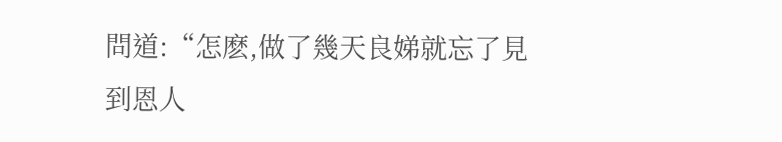問道:“怎麽,做了幾天良娣就忘了見到恩人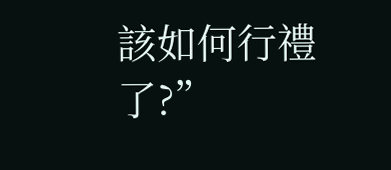該如何行禮了?”